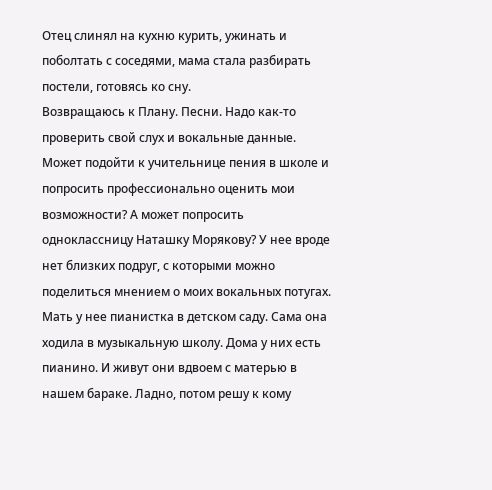Отец слинял на кухню курить, ужинать и поболтать с соседями, мама стала разбирать постели, готовясь ко сну.
Возвращаюсь к Плану. Песни. Надо как-то проверить свой слух и вокальные данные. Может подойти к учительнице пения в школе и попросить профессионально оценить мои возможности? А может попросить одноклассницу Наташку Морякову? У нее вроде нет близких подруг, с которыми можно поделиться мнением о моих вокальных потугах. Мать у нее пианистка в детском саду. Сама она ходила в музыкальную школу. Дома у них есть пианино. И живут они вдвоем с матерью в нашем бараке. Ладно, потом решу к кому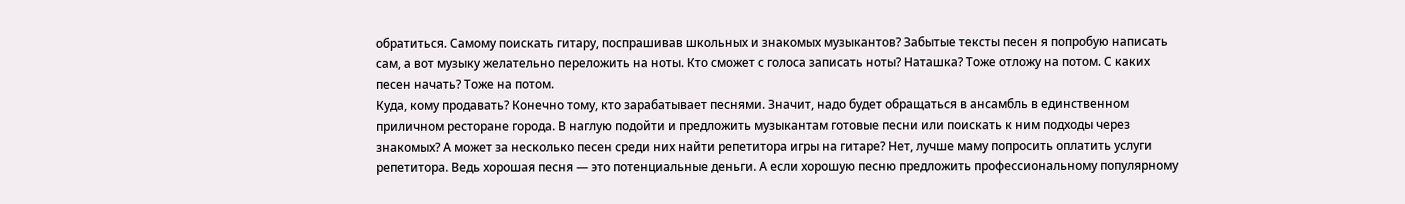обратиться. Самому поискать гитару, поспрашивав школьных и знакомых музыкантов? Забытые тексты песен я попробую написать сам, а вот музыку желательно переложить на ноты. Кто сможет с голоса записать ноты? Наташка? Тоже отложу на потом. С каких песен начать? Тоже на потом.
Куда, кому продавать? Конечно тому, кто зарабатывает песнями. Значит, надо будет обращаться в ансамбль в единственном приличном ресторане города. В наглую подойти и предложить музыкантам готовые песни или поискать к ним подходы через знакомых? А может за несколько песен среди них найти репетитора игры на гитаре? Нет, лучше маму попросить оплатить услуги репетитора. Ведь хорошая песня — это потенциальные деньги. А если хорошую песню предложить профессиональному популярному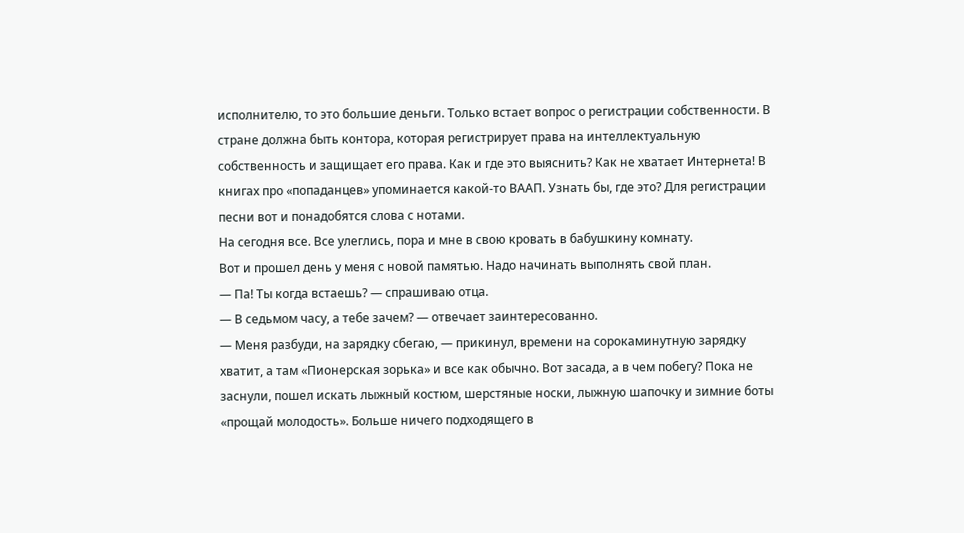исполнителю, то это большие деньги. Только встает вопрос о регистрации собственности. В стране должна быть контора, которая регистрирует права на интеллектуальную собственность и защищает его права. Как и где это выяснить? Как не хватает Интернета! В книгах про «попаданцев» упоминается какой-то ВААП. Узнать бы, где это? Для регистрации песни вот и понадобятся слова с нотами.
На сегодня все. Все улеглись, пора и мне в свою кровать в бабушкину комнату.
Вот и прошел день у меня с новой памятью. Надо начинать выполнять свой план.
— Па! Ты когда встаешь? — спрашиваю отца.
— В седьмом часу, а тебе зачем? — отвечает заинтересованно.
— Меня разбуди, на зарядку сбегаю, — прикинул, времени на сорокаминутную зарядку хватит, а там «Пионерская зорька» и все как обычно. Вот засада, а в чем побегу? Пока не заснули, пошел искать лыжный костюм, шерстяные носки, лыжную шапочку и зимние боты «прощай молодость». Больше ничего подходящего в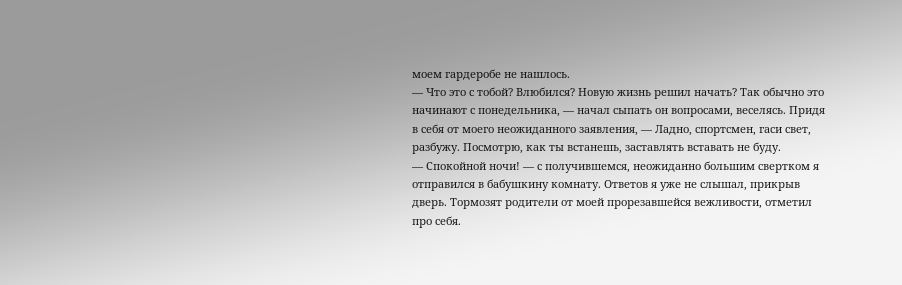моем гардеробе не нашлось.
— Что это с тобой? Влюбился? Новую жизнь решил начать? Так обычно это начинают с понедельника, — начал сыпать он вопросами, веселясь. Придя в себя от моего неожиданного заявления, — Ладно, спортсмен, гаси свет, разбужу. Посмотрю, как ты встанешь, заставлять вставать не буду.
— Спокойной ночи! — с получившемся, неожиданно большим свертком я отправился в бабушкину комнату. Ответов я уже не слышал, прикрыв дверь. Тормозят родители от моей прорезавшейся вежливости, отметил про себя.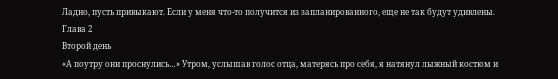Ладно, пусть привыкают. Если у меня что-то получится из запланированного, еще не так будут удивлены.
Глава 2
Второй день
«А поутру они проснулись…» Утром, услышав голос отца, матерясь про себя, я натянул лыжный костюм и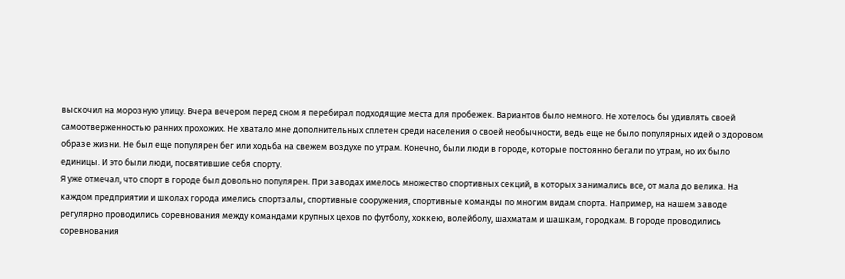выскочил на морозную улицу. Вчера вечером перед сном я перебирал подходящие места для пробежек. Вариантов было немного. Не хотелось бы удивлять своей самоотверженностью ранних прохожих. Не хватало мне дополнительных сплетен среди населения о своей необычности, ведь еще не было популярных идей о здоровом образе жизни. Не был еще популярен бег или ходьба на свежем воздухе по утрам. Конечно, были люди в городе, которые постоянно бегали по утрам, но их было единицы. И это были люди, посвятившие себя спорту.
Я уже отмечал, что спорт в городе был довольно популярен. При заводах имелось множество спортивных секций, в которых занимались все, от мала до велика. На каждом предприятии и школах города имелись спортзалы, спортивные сооружения, спортивные команды по многим видам спорта. Например, на нашем заводе регулярно проводились соревнования между командами крупных цехов по футболу, хоккею, волейболу, шахматам и шашкам, городкам. В городе проводились соревнования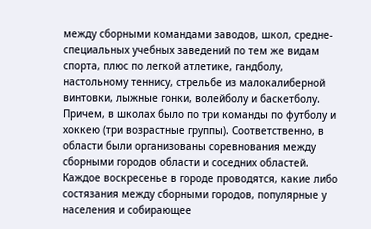между сборными командами заводов, школ, средне-специальных учебных заведений по тем же видам спорта, плюс по легкой атлетике, гандболу, настольному теннису, стрельбе из малокалиберной винтовки, лыжные гонки, волейболу и баскетболу. Причем, в школах было по три команды по футболу и хоккею (три возрастные группы). Соответственно, в области были организованы соревнования между сборными городов области и соседних областей. Каждое воскресенье в городе проводятся, какие либо состязания между сборными городов, популярные у населения и собирающее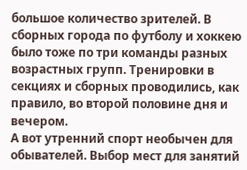большое количество зрителей. В сборных города по футболу и хоккею было тоже по три команды разных возрастных групп. Тренировки в секциях и сборных проводились, как правило, во второй половине дня и вечером.
А вот утренний спорт необычен для обывателей. Выбор мест для занятий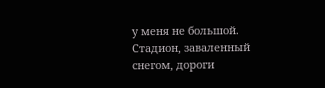у меня не большой. Стадион, заваленный снегом, дороги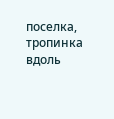поселка, тропинка вдоль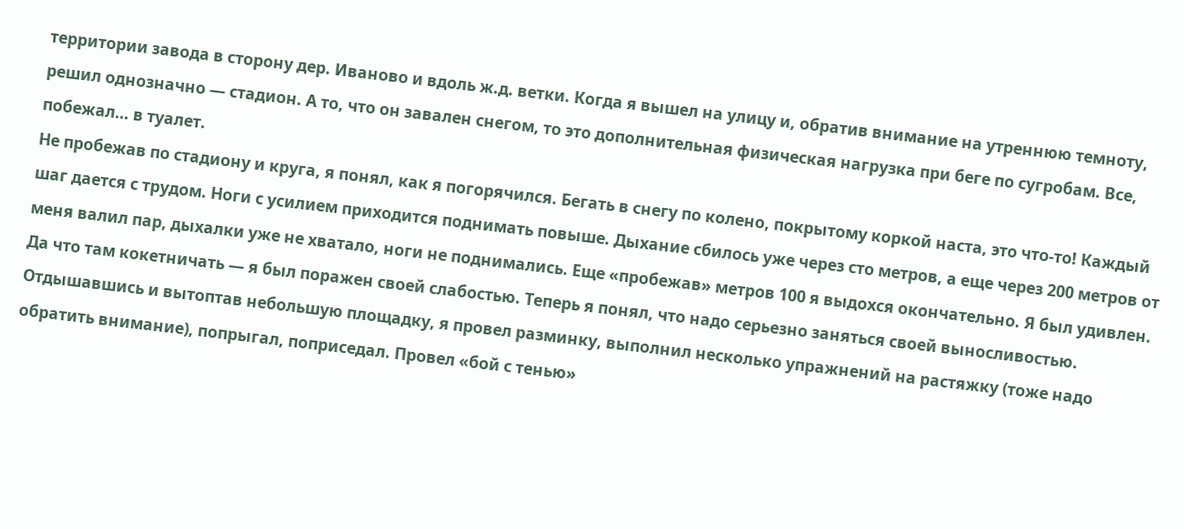территории завода в сторону дер. Иваново и вдоль ж.д. ветки. Когда я вышел на улицу и, обратив внимание на утреннюю темноту, решил однозначно — стадион. А то, что он завален снегом, то это дополнительная физическая нагрузка при беге по сугробам. Все, побежал… в туалет.
Не пробежав по стадиону и круга, я понял, как я погорячился. Бегать в снегу по колено, покрытому коркой наста, это что-то! Каждый шаг дается с трудом. Ноги с усилием приходится поднимать повыше. Дыхание сбилось уже через сто метров, а еще через 200 метров от меня валил пар, дыхалки уже не хватало, ноги не поднимались. Еще «пробежав» метров 100 я выдохся окончательно. Я был удивлен. Да что там кокетничать — я был поражен своей слабостью. Теперь я понял, что надо серьезно заняться своей выносливостью. Отдышавшись и вытоптав небольшую площадку, я провел разминку, выполнил несколько упражнений на растяжку (тоже надо обратить внимание), попрыгал, поприседал. Провел «бой с тенью»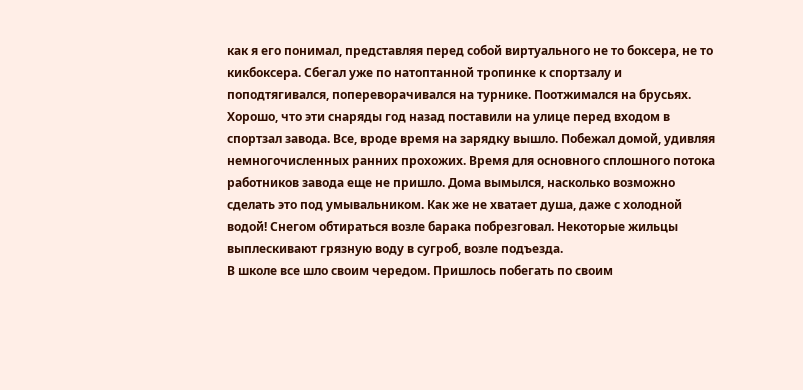как я его понимал, представляя перед собой виртуального не то боксера, не то кикбоксера. Сбегал уже по натоптанной тропинке к спортзалу и поподтягивался, попереворачивался на турнике. Поотжимался на брусьях. Хорошо, что эти снаряды год назад поставили на улице перед входом в спортзал завода. Все, вроде время на зарядку вышло. Побежал домой, удивляя немногочисленных ранних прохожих. Время для основного сплошного потока работников завода еще не пришло. Дома вымылся, насколько возможно сделать это под умывальником. Как же не хватает душа, даже с холодной водой! Снегом обтираться возле барака побрезговал. Некоторые жильцы выплескивают грязную воду в сугроб, возле подъезда.
В школе все шло своим чередом. Пришлось побегать по своим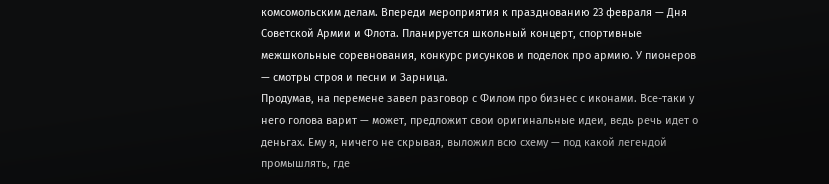комсомольским делам. Впереди мероприятия к празднованию 23 февраля — Дня Советской Армии и Флота. Планируется школьный концерт, спортивные межшкольные соревнования, конкурс рисунков и поделок про армию. У пионеров — смотры строя и песни и Зарница.
Продумав, на перемене завел разговор с Филом про бизнес с иконами. Все-таки у него голова варит — может, предложит свои оригинальные идеи, ведь речь идет о деньгах. Ему я, ничего не скрывая, выложил всю схему — под какой легендой промышлять, где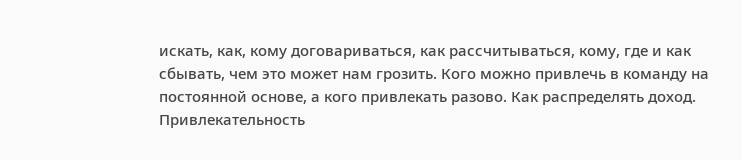искать, как, кому договариваться, как рассчитываться, кому, где и как сбывать, чем это может нам грозить. Кого можно привлечь в команду на постоянной основе, а кого привлекать разово. Как распределять доход. Привлекательность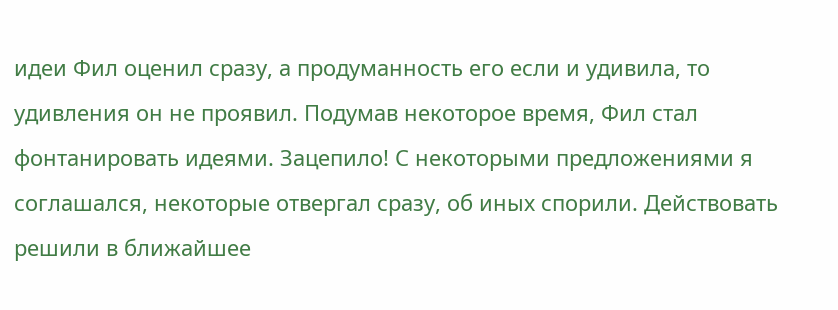идеи Фил оценил сразу, а продуманность его если и удивила, то удивления он не проявил. Подумав некоторое время, Фил стал фонтанировать идеями. Зацепило! С некоторыми предложениями я соглашался, некоторые отвергал сразу, об иных спорили. Действовать решили в ближайшее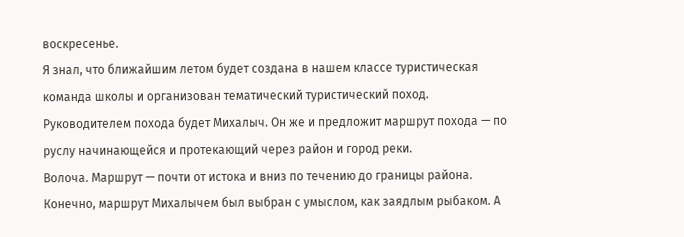воскресенье.
Я знал, что ближайшим летом будет создана в нашем классе туристическая команда школы и организован тематический туристический поход. Руководителем похода будет Михалыч. Он же и предложит маршрут похода — по руслу начинающейся и протекающий через район и город реки.
Волоча. Маршрут — почти от истока и вниз по течению до границы района. Конечно, маршрут Михалычем был выбран с умыслом, как заядлым рыбаком. А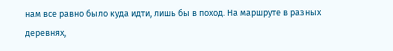нам все равно было куда идти, лишь бы в поход. На маршруте в разных деревнях,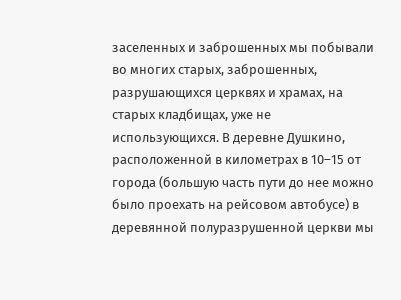заселенных и заброшенных мы побывали во многих старых, заброшенных, разрушающихся церквях и храмах, на старых кладбищах, уже не использующихся. В деревне Душкино, расположенной в километрах в 10–15 от города (большую часть пути до нее можно было проехать на рейсовом автобусе) в деревянной полуразрушенной церкви мы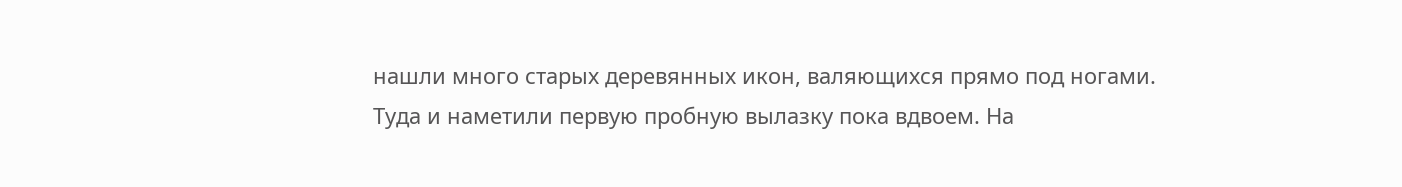нашли много старых деревянных икон, валяющихся прямо под ногами.
Туда и наметили первую пробную вылазку пока вдвоем. На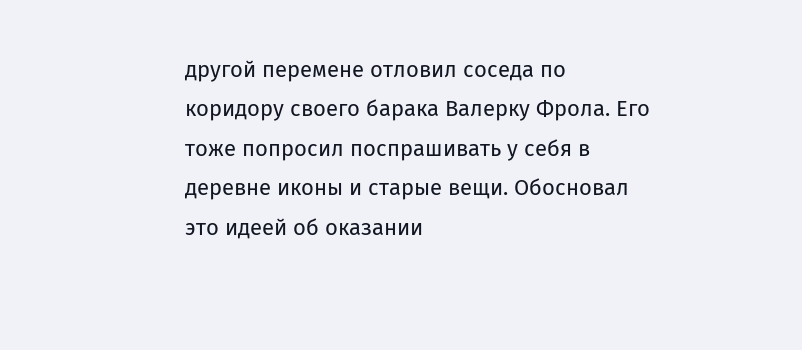другой перемене отловил соседа по коридору своего барака Валерку Фрола. Его тоже попросил поспрашивать у себя в деревне иконы и старые вещи. Обосновал это идеей об оказании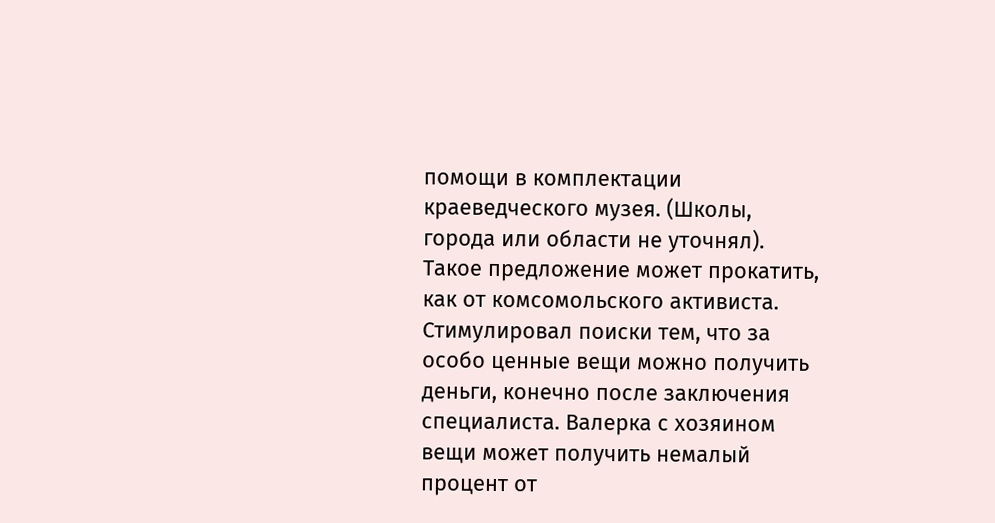помощи в комплектации краеведческого музея. (Школы, города или области не уточнял). Такое предложение может прокатить, как от комсомольского активиста. Стимулировал поиски тем, что за особо ценные вещи можно получить деньги, конечно после заключения специалиста. Валерка с хозяином вещи может получить немалый процент от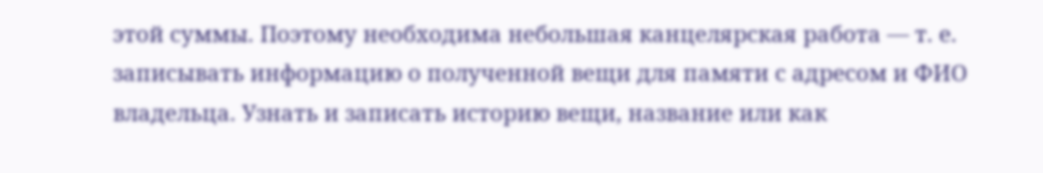этой суммы. Поэтому необходима небольшая канцелярская работа — т. е. записывать информацию о полученной вещи для памяти с адресом и ФИО владельца. Узнать и записать историю вещи, название или как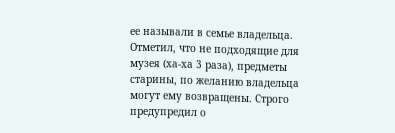ее называли в семье владельца. Отметил, что не подходящие для музея (ха-ха 3 раза), предметы старины, по желанию владельца могут ему возвращены. Строго предупредил о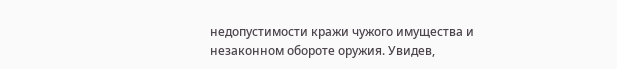недопустимости кражи чужого имущества и незаконном обороте оружия. Увидев,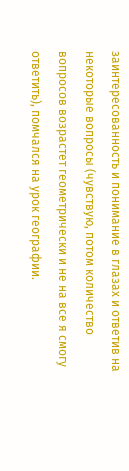заинтересованность и понимание в глазах и ответив на некоторые вопросы (чувствую, потом количество вопросов возрастет геометрически и не на все я смогу ответить), помчался на урок географии.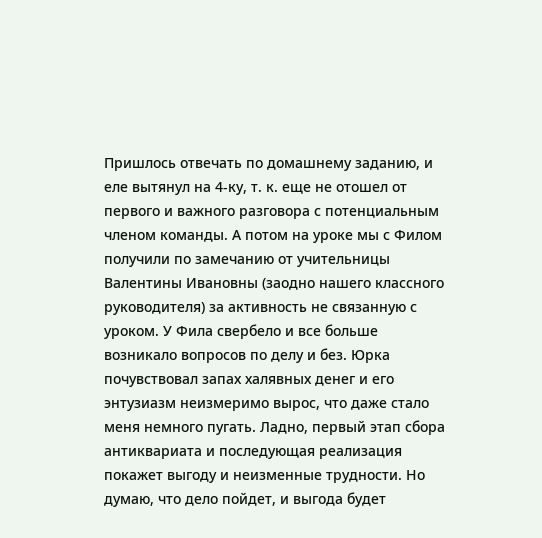Пришлось отвечать по домашнему заданию, и еле вытянул на 4-ку, т. к. еще не отошел от первого и важного разговора с потенциальным членом команды. А потом на уроке мы с Филом получили по замечанию от учительницы Валентины Ивановны (заодно нашего классного руководителя) за активность не связанную с уроком. У Фила свербело и все больше возникало вопросов по делу и без. Юрка почувствовал запах халявных денег и его энтузиазм неизмеримо вырос, что даже стало меня немного пугать. Ладно, первый этап сбора антиквариата и последующая реализация покажет выгоду и неизменные трудности. Но думаю, что дело пойдет, и выгода будет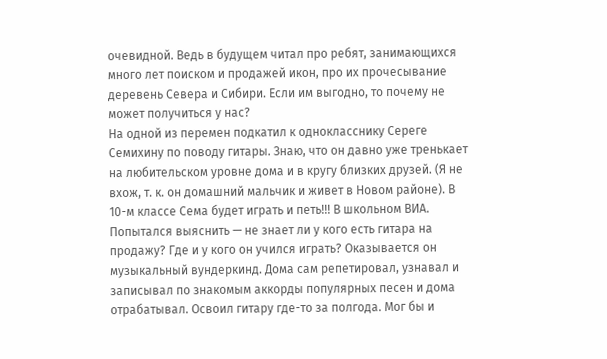очевидной. Ведь в будущем читал про ребят, занимающихся много лет поиском и продажей икон, про их прочесывание деревень Севера и Сибири. Если им выгодно, то почему не может получиться у нас?
На одной из перемен подкатил к однокласснику Сереге Семихину по поводу гитары. Знаю, что он давно уже тренькает на любительском уровне дома и в кругу близких друзей. (Я не вхож, т. к. он домашний мальчик и живет в Новом районе). В 10-м классе Сема будет играть и петь!!! В школьном ВИА. Попытался выяснить — не знает ли у кого есть гитара на продажу? Где и у кого он учился играть? Оказывается он музыкальный вундеркинд. Дома сам репетировал, узнавал и записывал по знакомым аккорды популярных песен и дома отрабатывал. Освоил гитару где-то за полгода. Мог бы и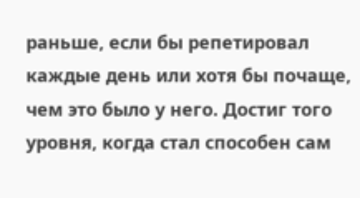раньше, если бы репетировал каждые день или хотя бы почаще, чем это было у него. Достиг того уровня, когда стал способен сам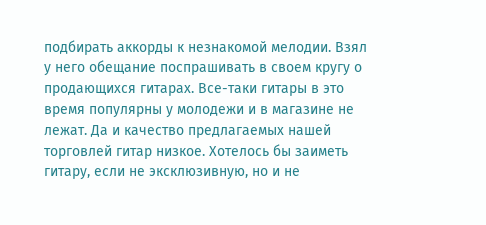подбирать аккорды к незнакомой мелодии. Взял у него обещание поспрашивать в своем кругу о продающихся гитарах. Все-таки гитары в это время популярны у молодежи и в магазине не лежат. Да и качество предлагаемых нашей торговлей гитар низкое. Хотелось бы заиметь гитару, если не эксклюзивную, но и не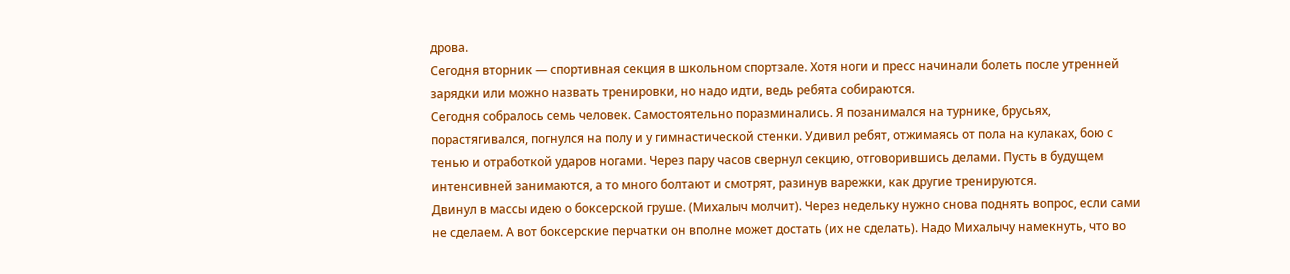дрова.
Сегодня вторник — спортивная секция в школьном спортзале. Хотя ноги и пресс начинали болеть после утренней зарядки или можно назвать тренировки, но надо идти, ведь ребята собираются.
Сегодня собралось семь человек. Самостоятельно поразминались. Я позанимался на турнике, брусьях, порастягивался, погнулся на полу и у гимнастической стенки. Удивил ребят, отжимаясь от пола на кулаках, бою с тенью и отработкой ударов ногами. Через пару часов свернул секцию, отговорившись делами. Пусть в будущем интенсивней занимаются, а то много болтают и смотрят, разинув варежки, как другие тренируются.
Двинул в массы идею о боксерской груше. (Михалыч молчит). Через недельку нужно снова поднять вопрос, если сами не сделаем. А вот боксерские перчатки он вполне может достать (их не сделать). Надо Михалычу намекнуть, что во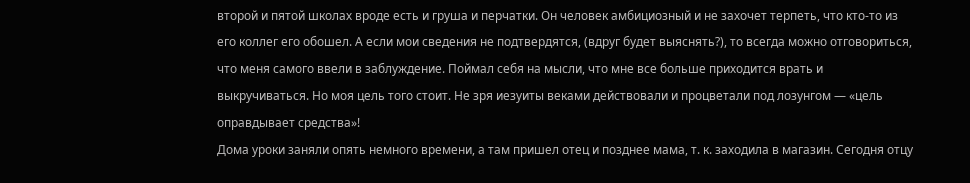второй и пятой школах вроде есть и груша и перчатки. Он человек амбициозный и не захочет терпеть, что кто-то из его коллег его обошел. А если мои сведения не подтвердятся, (вдруг будет выяснять?), то всегда можно отговориться, что меня самого ввели в заблуждение. Поймал себя на мысли, что мне все больше приходится врать и выкручиваться. Но моя цель того стоит. Не зря иезуиты веками действовали и процветали под лозунгом — «цель оправдывает средства»!
Дома уроки заняли опять немного времени, а там пришел отец и позднее мама, т. к. заходила в магазин. Сегодня отцу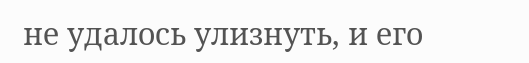не удалось улизнуть, и его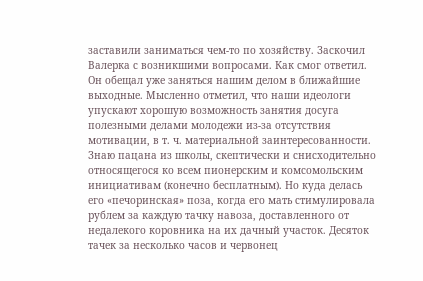заставили заниматься чем-то по хозяйству. Заскочил Валерка с возникшими вопросами. Как смог ответил. Он обещал уже заняться нашим делом в ближайшие выходные. Мысленно отметил, что наши идеологи упускают хорошую возможность занятия досуга полезными делами молодежи из-за отсутствия мотивации, в т. ч. материальной заинтересованности. Знаю пацана из школы, скептически и снисходительно относящегося ко всем пионерским и комсомольским инициативам (конечно бесплатным). Но куда делась его «печоринская» поза, когда его мать стимулировала рублем за каждую тачку навоза, доставленного от недалекого коровника на их дачный участок. Десяток тачек за несколько часов и червонец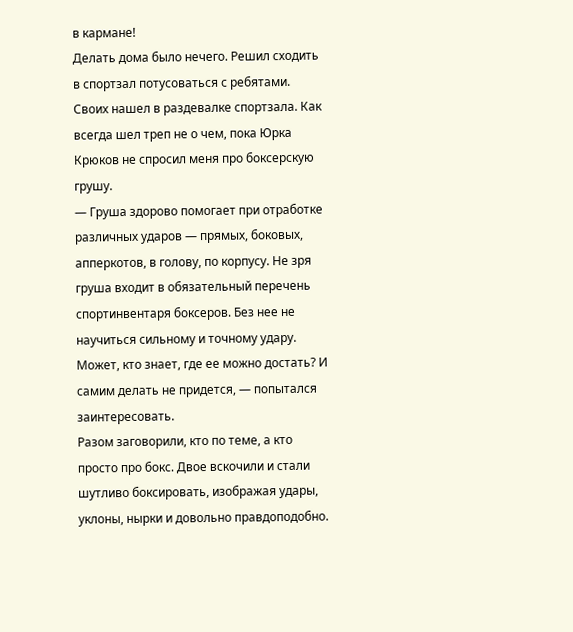в кармане!
Делать дома было нечего. Решил сходить в спортзал потусоваться с ребятами. Своих нашел в раздевалке спортзала. Как всегда шел треп не о чем, пока Юрка Крюков не спросил меня про боксерскую грушу.
— Груша здорово помогает при отработке различных ударов — прямых, боковых, апперкотов, в голову, по корпусу. Не зря груша входит в обязательный перечень спортинвентаря боксеров. Без нее не научиться сильному и точному удару. Может, кто знает, где ее можно достать? И самим делать не придется, — попытался заинтересовать.
Разом заговорили, кто по теме, а кто просто про бокс. Двое вскочили и стали шутливо боксировать, изображая удары, уклоны, нырки и довольно правдоподобно.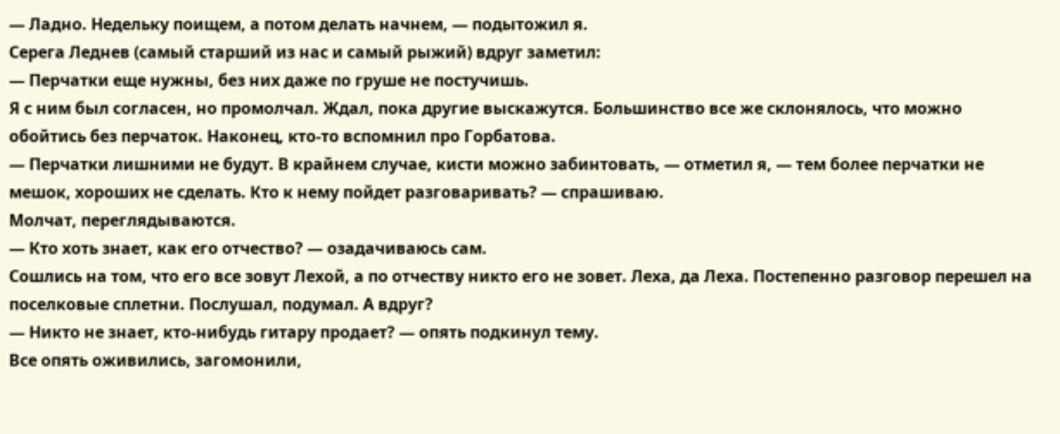— Ладно. Недельку поищем, а потом делать начнем, — подытожил я.
Серега Леднев (самый старший из нас и самый рыжий) вдруг заметил:
— Перчатки еще нужны, без них даже по груше не постучишь.
Я с ним был согласен, но промолчал. Ждал, пока другие выскажутся. Большинство все же склонялось, что можно обойтись без перчаток. Наконец, кто-то вспомнил про Горбатова.
— Перчатки лишними не будут. В крайнем случае, кисти можно забинтовать, — отметил я, — тем более перчатки не мешок, хороших не сделать. Кто к нему пойдет разговаривать? — спрашиваю.
Молчат, переглядываются.
— Кто хоть знает, как его отчество? — озадачиваюсь сам.
Сошлись на том, что его все зовут Лехой, а по отчеству никто его не зовет. Леха, да Леха. Постепенно разговор перешел на поселковые сплетни. Послушал, подумал. А вдруг?
— Никто не знает, кто-нибудь гитару продает? — опять подкинул тему.
Все опять оживились, загомонили,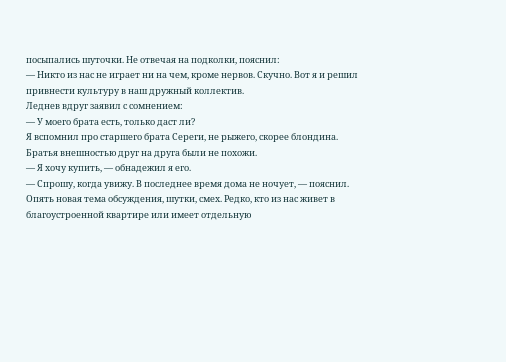посыпались шуточки. Не отвечая на подколки, пояснил:
— Никто из нас не играет ни на чем, кроме нервов. Скучно. Вот я и решил привнести культуру в наш дружный коллектив.
Леднев вдруг заявил с сомнением:
— У моего брата есть, только даст ли?
Я вспомнил про старшего брата Сереги, не рыжего, скорее блондина. Братья внешностью друг на друга были не похожи.
— Я хочу купить, — обнадежил я его.
— Спрошу, когда увижу. В последнее время дома не ночует, — пояснил.
Опять новая тема обсуждения, шутки, смех. Редко, кто из нас живет в благоустроенной квартире или имеет отдельную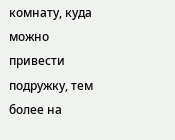комнату, куда можно привести подружку, тем более на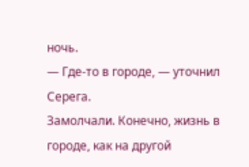ночь.
— Где-то в городе, — уточнил Серега.
Замолчали. Конечно, жизнь в городе, как на другой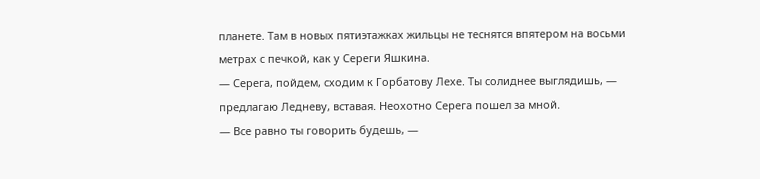планете. Там в новых пятиэтажках жильцы не теснятся впятером на восьми метрах с печкой, как у Сереги Яшкина.
— Серега, пойдем, сходим к Горбатову Лехе. Ты солиднее выглядишь, — предлагаю Ледневу, вставая. Неохотно Серега пошел за мной.
— Все равно ты говорить будешь, —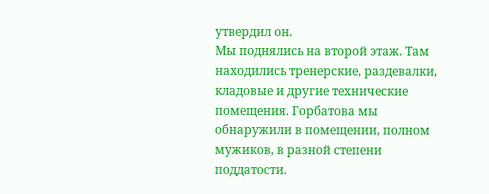утвердил он.
Мы поднялись на второй этаж. Там находились тренерские, раздевалки, кладовые и другие технические помещения. Горбатова мы обнаружили в помещении, полном мужиков, в разной степени поддатости.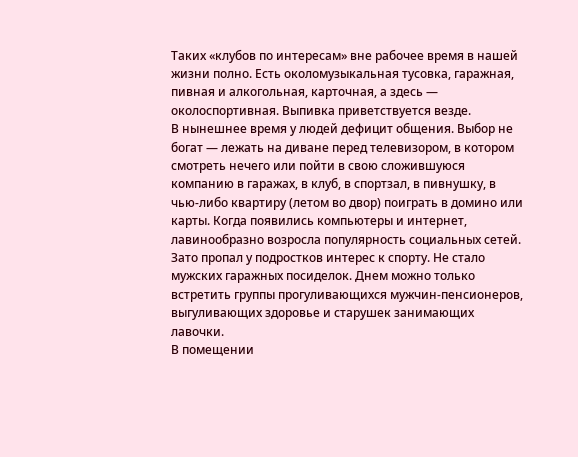Таких «клубов по интересам» вне рабочее время в нашей жизни полно. Есть околомузыкальная тусовка, гаражная, пивная и алкогольная, карточная, а здесь — околоспортивная. Выпивка приветствуется везде.
В нынешнее время у людей дефицит общения. Выбор не богат — лежать на диване перед телевизором, в котором смотреть нечего или пойти в свою сложившуюся компанию в гаражах, в клуб, в спортзал, в пивнушку, в чью-либо квартиру (летом во двор) поиграть в домино или карты. Когда появились компьютеры и интернет, лавинообразно возросла популярность социальных сетей. Зато пропал у подростков интерес к спорту. Не стало мужских гаражных посиделок. Днем можно только встретить группы прогуливающихся мужчин-пенсионеров, выгуливающих здоровье и старушек занимающих лавочки.
В помещении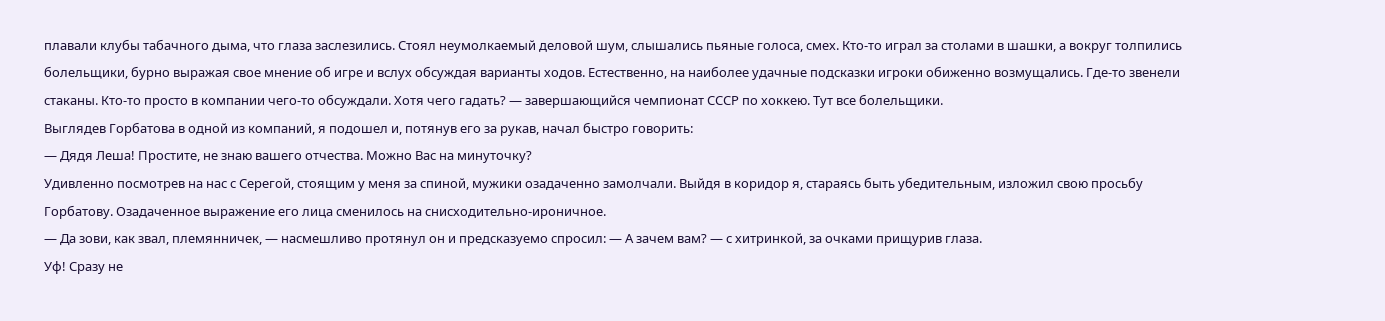плавали клубы табачного дыма, что глаза заслезились. Стоял неумолкаемый деловой шум, слышались пьяные голоса, смех. Кто-то играл за столами в шашки, а вокруг толпились болельщики, бурно выражая свое мнение об игре и вслух обсуждая варианты ходов. Естественно, на наиболее удачные подсказки игроки обиженно возмущались. Где-то звенели стаканы. Кто-то просто в компании чего-то обсуждали. Хотя чего гадать? — завершающийся чемпионат СССР по хоккею. Тут все болельщики.
Выглядев Горбатова в одной из компаний, я подошел и, потянув его за рукав, начал быстро говорить:
— Дядя Леша! Простите, не знаю вашего отчества. Можно Вас на минуточку?
Удивленно посмотрев на нас с Серегой, стоящим у меня за спиной, мужики озадаченно замолчали. Выйдя в коридор я, стараясь быть убедительным, изложил свою просьбу Горбатову. Озадаченное выражение его лица сменилось на снисходительно-ироничное.
— Да зови, как звал, племянничек, — насмешливо протянул он и предсказуемо спросил: — А зачем вам? — с хитринкой, за очками прищурив глаза.
Уф! Сразу не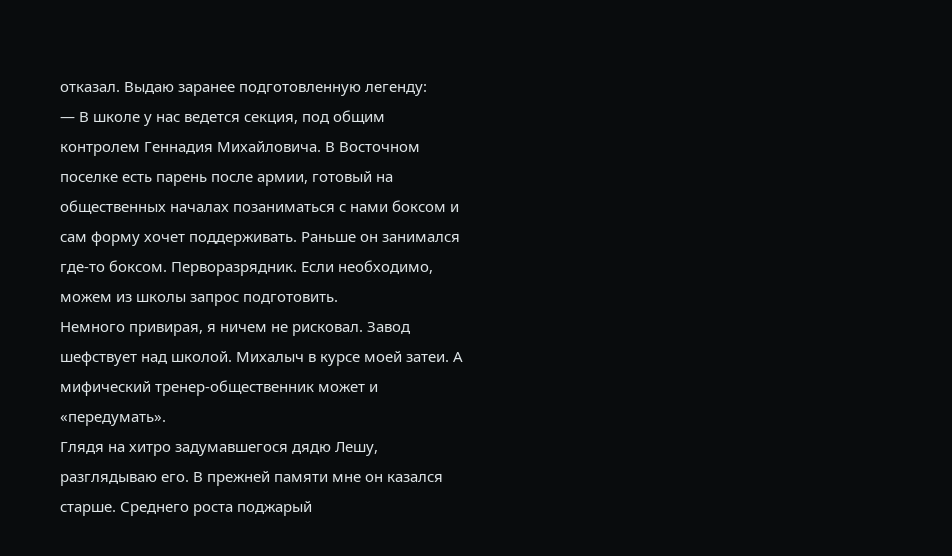отказал. Выдаю заранее подготовленную легенду:
— В школе у нас ведется секция, под общим контролем Геннадия Михайловича. В Восточном поселке есть парень после армии, готовый на общественных началах позаниматься с нами боксом и сам форму хочет поддерживать. Раньше он занимался где-то боксом. Перворазрядник. Если необходимо, можем из школы запрос подготовить.
Немного привирая, я ничем не рисковал. Завод шефствует над школой. Михалыч в курсе моей затеи. А мифический тренер-общественник может и «передумать».
Глядя на хитро задумавшегося дядю Лешу, разглядываю его. В прежней памяти мне он казался старше. Среднего роста поджарый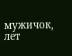мужичок, лет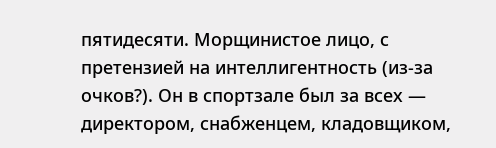пятидесяти. Морщинистое лицо, с претензией на интеллигентность (из-за очков?). Он в спортзале был за всех — директором, снабженцем, кладовщиком,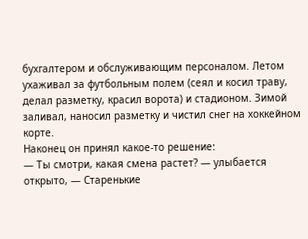бухгалтером и обслуживающим персоналом. Летом ухаживал за футбольным полем (сеял и косил траву, делал разметку, красил ворота) и стадионом. Зимой заливал, наносил разметку и чистил снег на хоккейном корте.
Наконец он принял какое-то решение:
— Ты смотри, какая смена растет? — улыбается открыто, — Старенькие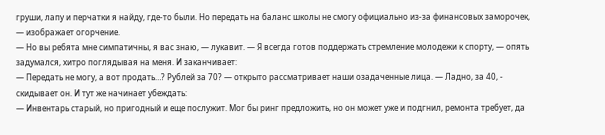груши, лапу и перчатки я найду, где-то были. Но передать на баланс школы не смогу официально из-за финансовых заморочек, — изображает огорчение.
— Но вы ребята мне симпатичны, я вас знаю, — лукавит. — Я всегда готов поддержать стремление молодежи к спорту, — опять задумался, хитро поглядывая на меня. И заканчивает:
— Передать не могу, а вот продать…? Рублей за 70? — открыто рассматривает наши озадаченные лица. — Ладно, за 40, - скидывает он. И тут же начинает убеждать:
— Инвентарь старый, но пригодный и еще послужит. Мог бы ринг предложить, но он может уже и подгнил, ремонта требует, да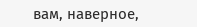вам, наверное,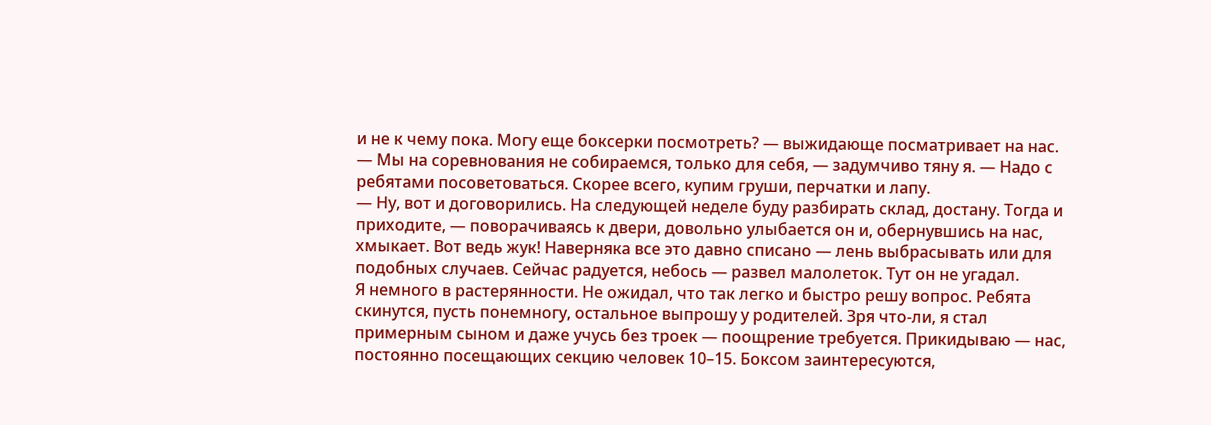и не к чему пока. Могу еще боксерки посмотреть? — выжидающе посматривает на нас.
— Мы на соревнования не собираемся, только для себя, — задумчиво тяну я. — Надо с ребятами посоветоваться. Скорее всего, купим груши, перчатки и лапу.
— Ну, вот и договорились. На следующей неделе буду разбирать склад, достану. Тогда и приходите, — поворачиваясь к двери, довольно улыбается он и, обернувшись на нас, хмыкает. Вот ведь жук! Наверняка все это давно списано — лень выбрасывать или для подобных случаев. Сейчас радуется, небось — развел малолеток. Тут он не угадал.
Я немного в растерянности. Не ожидал, что так легко и быстро решу вопрос. Ребята скинутся, пусть понемногу, остальное выпрошу у родителей. Зря что-ли, я стал примерным сыном и даже учусь без троек — поощрение требуется. Прикидываю — нас, постоянно посещающих секцию человек 10–15. Боксом заинтересуются,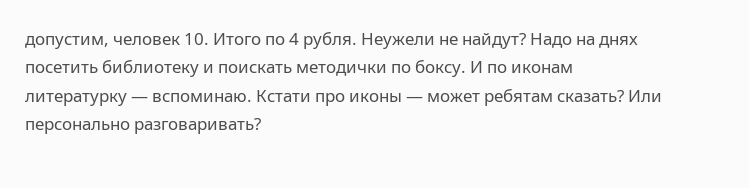допустим, человек 10. Итого по 4 рубля. Неужели не найдут? Надо на днях посетить библиотеку и поискать методички по боксу. И по иконам литературку — вспоминаю. Кстати про иконы — может ребятам сказать? Или персонально разговаривать?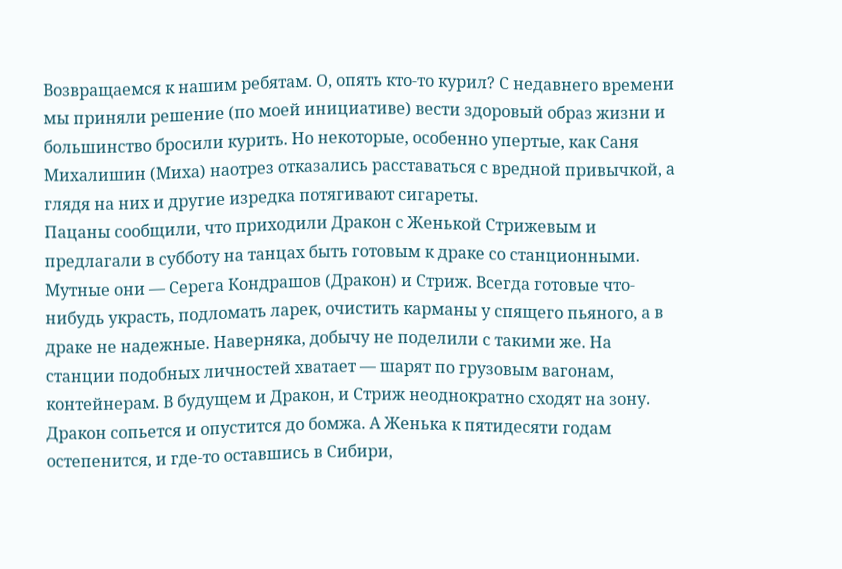Возвращаемся к нашим ребятам. О, опять кто-то курил? С недавнего времени мы приняли решение (по моей инициативе) вести здоровый образ жизни и большинство бросили курить. Но некоторые, особенно упертые, как Саня Михалишин (Миха) наотрез отказались расставаться с вредной привычкой, а глядя на них и другие изредка потягивают сигареты.
Пацаны сообщили, что приходили Дракон с Женькой Стрижевым и предлагали в субботу на танцах быть готовым к драке со станционными. Мутные они — Серега Кондрашов (Дракон) и Стриж. Всегда готовые что-нибудь украсть, подломать ларек, очистить карманы у спящего пьяного, а в драке не надежные. Наверняка, добычу не поделили с такими же. На станции подобных личностей хватает — шарят по грузовым вагонам, контейнерам. В будущем и Дракон, и Стриж неоднократно сходят на зону. Дракон сопьется и опустится до бомжа. А Женька к пятидесяти годам остепенится, и где-то оставшись в Сибири,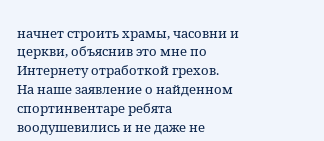начнет строить храмы, часовни и церкви, объяснив это мне по Интернету отработкой грехов.
На наше заявление о найденном спортинвентаре ребята воодушевились и не даже не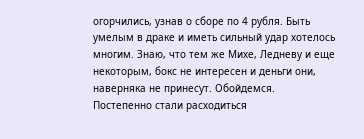огорчились, узнав о сборе по 4 рубля. Быть умелым в драке и иметь сильный удар хотелось многим. Знаю, что тем же Михе, Ледневу и еще некоторым, бокс не интересен и деньги они, наверняка не принесут. Обойдемся.
Постепенно стали расходиться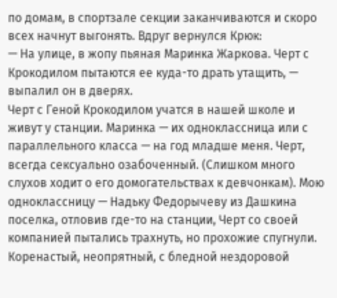по домам, в спортзале секции заканчиваются и скоро всех начнут выгонять. Вдруг вернулся Крюк:
— На улице, в жопу пьяная Маринка Жаркова. Черт с Крокодилом пытаются ее куда-то драть утащить, — выпалил он в дверях.
Черт с Геной Крокодилом учатся в нашей школе и живут у станции. Маринка — их одноклассница или с параллельного класса — на год младше меня. Черт, всегда сексуально озабоченный. (Слишком много слухов ходит о его домогательствах к девчонкам). Мою одноклассницу — Надьку Федорычеву из Дашкина поселка, отловив где-то на станции, Черт со своей компанией пытались трахнуть, но прохожие спугнули. Коренастый, неопрятный, с бледной нездоровой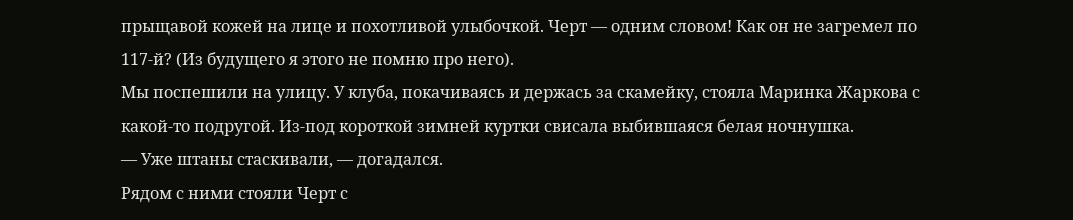прыщавой кожей на лице и похотливой улыбочкой. Черт — одним словом! Как он не загремел по 117-й? (Из будущего я этого не помню про него).
Мы поспешили на улицу. У клуба, покачиваясь и держась за скамейку, стояла Маринка Жаркова с какой-то подругой. Из-под короткой зимней куртки свисала выбившаяся белая ночнушка.
— Уже штаны стаскивали, — догадался.
Рядом с ними стояли Черт с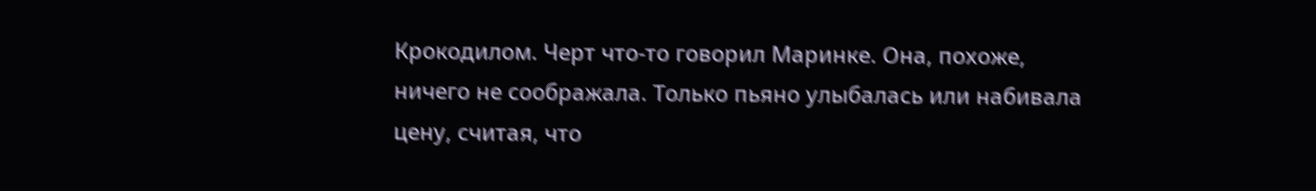Крокодилом. Черт что-то говорил Маринке. Она, похоже, ничего не соображала. Только пьяно улыбалась или набивала цену, считая, что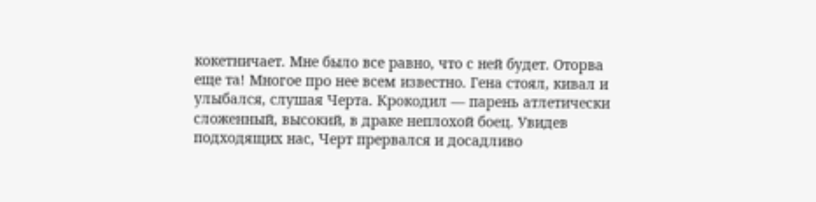кокетничает. Мне было все равно, что с ней будет. Оторва еще та! Многое про нее всем известно. Гена стоял, кивал и улыбался, слушая Черта. Крокодил — парень атлетически сложенный, высокий, в драке неплохой боец. Увидев подходящих нас, Черт прервался и досадливо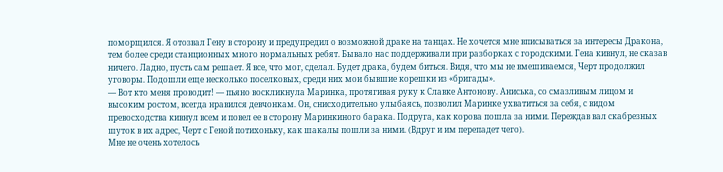поморщился. Я отозвал Гену в сторону и предупредил о возможной драке на танцах. Не хочется мне вписываться за интересы Дракона, тем более среди станционных много нормальных ребят. Бывало нас поддерживали при разборках с городскими. Гена кивнул, не сказав ничего. Ладно, пусть сам решает. Я все, что мог, сделал. Будет драка, будем биться. Видя, что мы не вмешиваемся, Черт продолжил уговоры. Подошли еще несколько поселковых, среди них мои бывшие корешки из «бригады».
— Вот кто меня проводит! — пьяно воскликнула Маринка, протягивая руку к Славке Антонову. Аниська, со смазливым лицом и высоким ростом, всегда нравился девчонкам. Он, снисходительно улыбаясь, позволил Маринке ухватиться за себя, с видом превосходства кивнул всем и повел ее в сторону Маринкиного барака. Подруга, как корова пошла за ними. Переждав вал скабрезных шуток в их адрес, Черт с Геной потихоньку, как шакалы пошли за ними. (Вдруг и им перепадет чего).
Мне не очень хотелось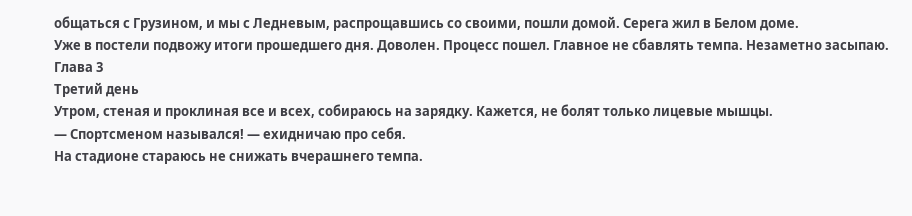общаться с Грузином, и мы с Ледневым, распрощавшись со своими, пошли домой. Серега жил в Белом доме.
Уже в постели подвожу итоги прошедшего дня. Доволен. Процесс пошел. Главное не сбавлять темпа. Незаметно засыпаю.
Глава 3
Третий день
Утром, стеная и проклиная все и всех, собираюсь на зарядку. Кажется, не болят только лицевые мышцы.
— Спортсменом назывался! — ехидничаю про себя.
На стадионе стараюсь не снижать вчерашнего темпа.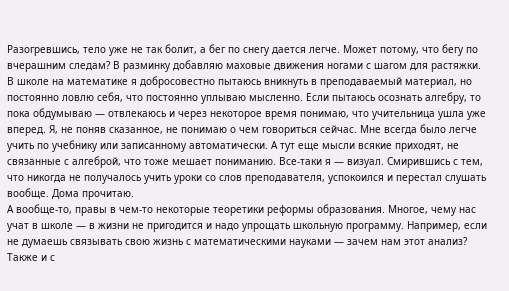Разогревшись, тело уже не так болит, а бег по снегу дается легче. Может потому, что бегу по вчерашним следам? В разминку добавляю маховые движения ногами с шагом для растяжки.
В школе на математике я добросовестно пытаюсь вникнуть в преподаваемый материал, но постоянно ловлю себя, что постоянно уплываю мысленно. Если пытаюсь осознать алгебру, то пока обдумываю — отвлекаюсь и через некоторое время понимаю, что учительница ушла уже вперед. Я, не поняв сказанное, не понимаю о чем говориться сейчас. Мне всегда было легче учить по учебнику или записанному автоматически. А тут еще мысли всякие приходят, не связанные с алгеброй, что тоже мешает пониманию. Все-таки я — визуал. Смирившись с тем, что никогда не получалось учить уроки со слов преподавателя, успокоился и перестал слушать вообще. Дома прочитаю.
А вообще-то, правы в чем-то некоторые теоретики реформы образования. Многое, чему нас учат в школе — в жизни не пригодится и надо упрощать школьную программу. Например, если не думаешь связывать свою жизнь с математическими науками — зачем нам этот анализ? Также и с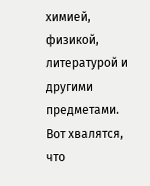химией, физикой, литературой и другими предметами.
Вот хвалятся, что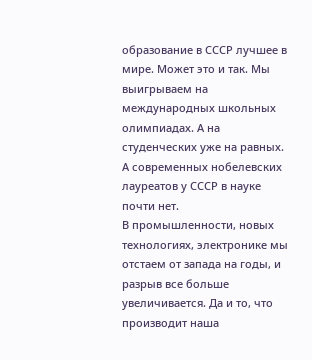образование в СССР лучшее в мире. Может это и так. Мы выигрываем на международных школьных олимпиадах. А на студенческих уже на равных. А современных нобелевских лауреатов у СССР в науке почти нет.
В промышленности, новых технологиях, электронике мы отстаем от запада на годы, и разрыв все больше увеличивается. Да и то, что производит наша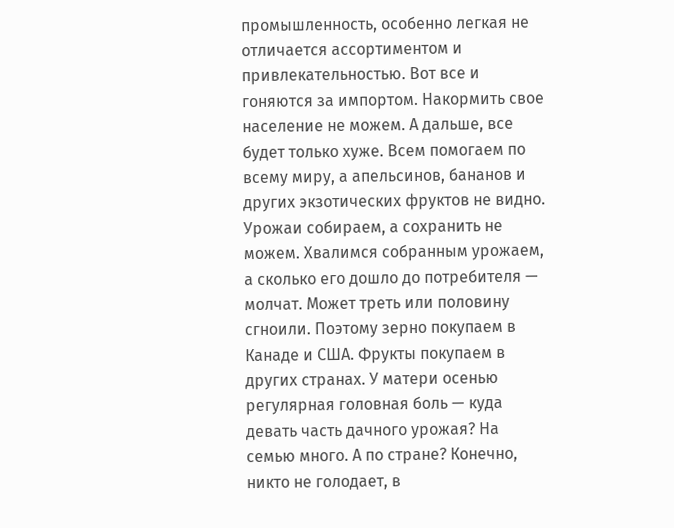промышленность, особенно легкая не отличается ассортиментом и привлекательностью. Вот все и гоняются за импортом. Накормить свое население не можем. А дальше, все будет только хуже. Всем помогаем по всему миру, а апельсинов, бананов и других экзотических фруктов не видно.
Урожаи собираем, а сохранить не можем. Хвалимся собранным урожаем, а сколько его дошло до потребителя — молчат. Может треть или половину сгноили. Поэтому зерно покупаем в Канаде и США. Фрукты покупаем в других странах. У матери осенью регулярная головная боль — куда девать часть дачного урожая? На семью много. А по стране? Конечно, никто не голодает, в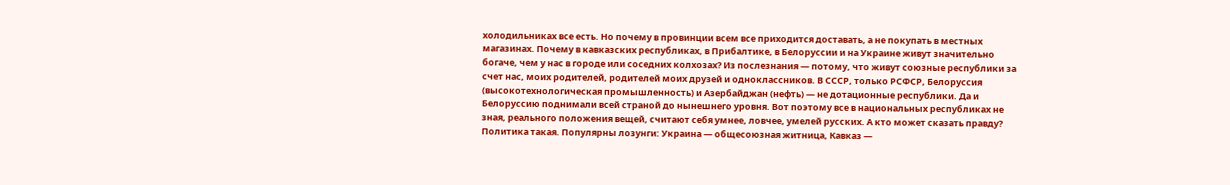холодильниках все есть. Но почему в провинции всем все приходится доставать, а не покупать в местных магазинах. Почему в кавказских республиках, в Прибалтике, в Белоруссии и на Украине живут значительно богаче, чем у нас в городе или соседних колхозах? Из послезнания — потому, что живут союзные республики за счет нас, моих родителей, родителей моих друзей и одноклассников. В СССР, только РСФСР, Белоруссия (высокотехнологическая промышленность) и Азербайджан (нефть) — не дотационные республики. Да и Белоруссию поднимали всей страной до нынешнего уровня. Вот поэтому все в национальных республиках не зная, реального положения вещей, считают себя умнее, ловчее, умелей русских. А кто может сказать правду? Политика такая. Популярны лозунги: Украина — общесоюзная житница, Кавказ —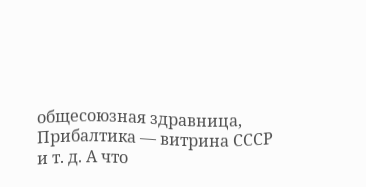общесоюзная здравница, Прибалтика — витрина СССР и т. д. А что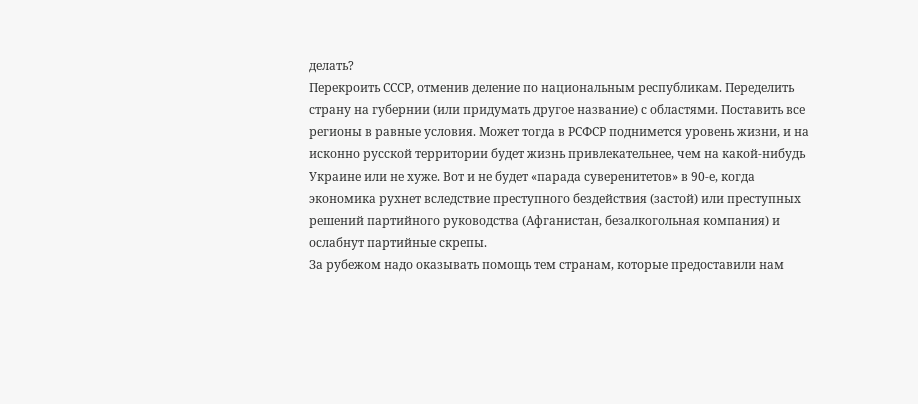делать?
Перекроить СССР, отменив деление по национальным республикам. Переделить страну на губернии (или придумать другое название) с областями. Поставить все регионы в равные условия. Может тогда в РСФСР поднимется уровень жизни, и на исконно русской территории будет жизнь привлекательнее, чем на какой-нибудь Украине или не хуже. Вот и не будет «парада суверенитетов» в 90-е, когда экономика рухнет вследствие преступного бездействия (застой) или преступных решений партийного руководства (Афганистан, безалкогольная компания) и ослабнут партийные скрепы.
За рубежом надо оказывать помощь тем странам, которые предоставили нам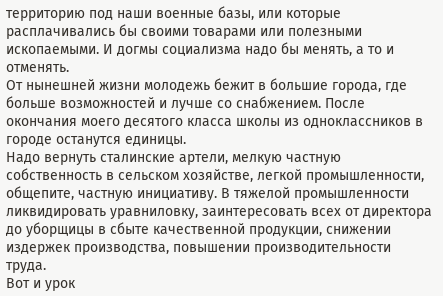территорию под наши военные базы, или которые расплачивались бы своими товарами или полезными ископаемыми. И догмы социализма надо бы менять, а то и отменять.
От нынешней жизни молодежь бежит в большие города, где больше возможностей и лучше со снабжением. После окончания моего десятого класса школы из одноклассников в городе останутся единицы.
Надо вернуть сталинские артели, мелкую частную собственность в сельском хозяйстве, легкой промышленности, общепите, частную инициативу. В тяжелой промышленности ликвидировать уравниловку, заинтересовать всех от директора до уборщицы в сбыте качественной продукции, снижении издержек производства, повышении производительности труда.
Вот и урок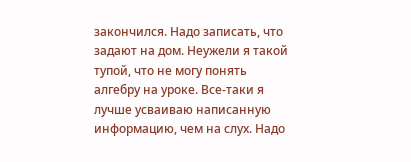закончился. Надо записать, что задают на дом. Неужели я такой тупой, что не могу понять алгебру на уроке. Все-таки я лучше усваиваю написанную информацию, чем на слух. Надо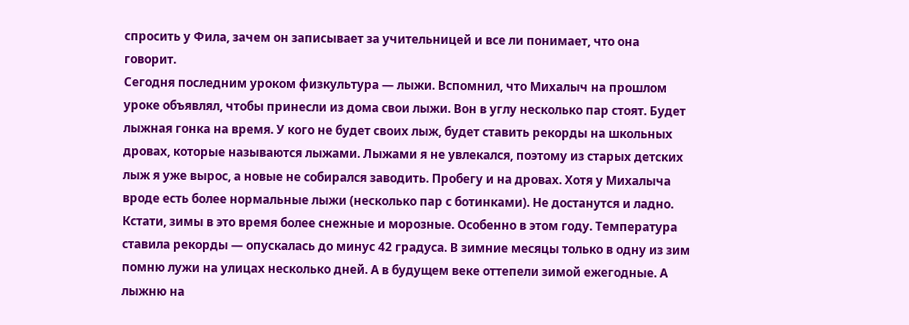спросить у Фила, зачем он записывает за учительницей и все ли понимает, что она говорит.
Сегодня последним уроком физкультура — лыжи. Вспомнил, что Михалыч на прошлом уроке объявлял, чтобы принесли из дома свои лыжи. Вон в углу несколько пар стоят. Будет лыжная гонка на время. У кого не будет своих лыж, будет ставить рекорды на школьных дровах, которые называются лыжами. Лыжами я не увлекался, поэтому из старых детских лыж я уже вырос, а новые не собирался заводить. Пробегу и на дровах. Хотя у Михалыча вроде есть более нормальные лыжи (несколько пар с ботинками). Не достанутся и ладно.
Кстати, зимы в это время более снежные и морозные. Особенно в этом году. Температура ставила рекорды — опускалась до минус 42 градуса. В зимние месяцы только в одну из зим помню лужи на улицах несколько дней. А в будущем веке оттепели зимой ежегодные. А лыжню на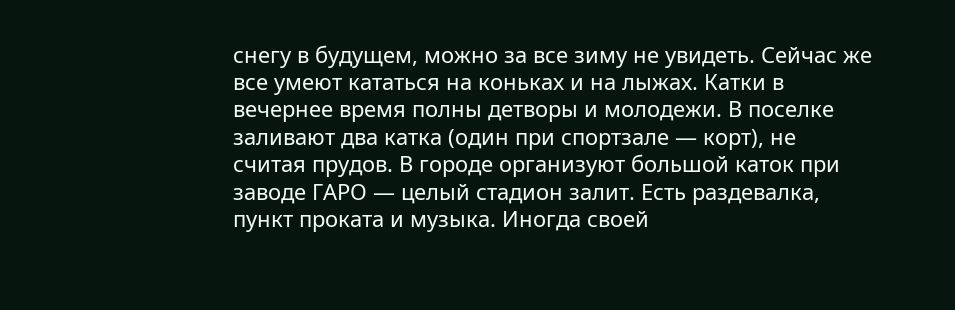снегу в будущем, можно за все зиму не увидеть. Сейчас же все умеют кататься на коньках и на лыжах. Катки в вечернее время полны детворы и молодежи. В поселке заливают два катка (один при спортзале — корт), не считая прудов. В городе организуют большой каток при заводе ГАРО — целый стадион залит. Есть раздевалка, пункт проката и музыка. Иногда своей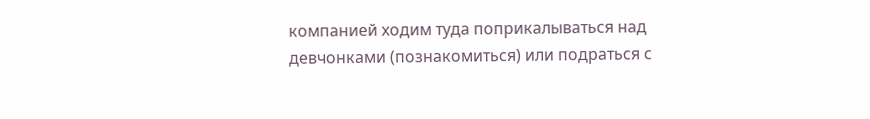компанией ходим туда поприкалываться над девчонками (познакомиться) или подраться с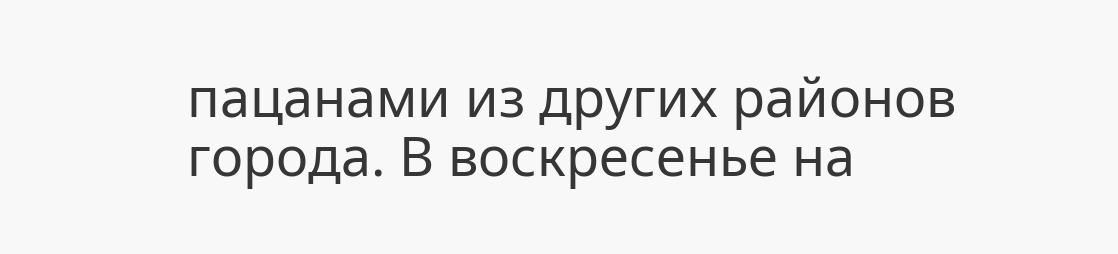пацанами из других районов города. В воскресенье на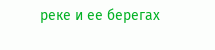реке и ее берегах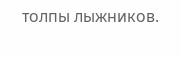толпы лыжников.